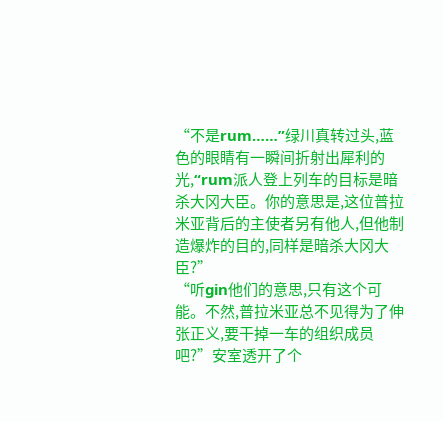“不是rum……”绿川真转过头,蓝色的眼睛有一瞬间折射出犀利的光,“rum派人登上列车的目标是暗杀大冈大臣。你的意思是,这位普拉米亚背后的主使者另有他人,但他制造爆炸的目的,同样是暗杀大冈大臣?”
“听gin他们的意思,只有这个可能。不然,普拉米亚总不见得为了伸张正义,要干掉一车的组织成员吧?”安室透开了个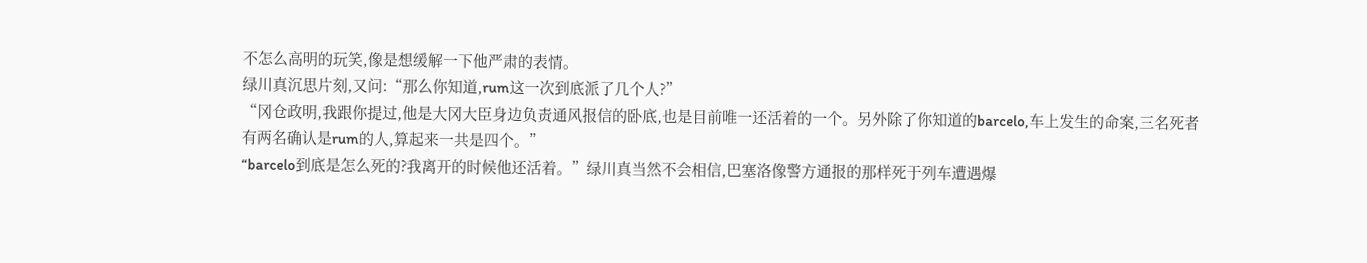不怎么高明的玩笑,像是想缓解一下他严肃的表情。
绿川真沉思片刻,又问:“那么你知道,rum这一次到底派了几个人?”
“冈仓政明,我跟你提过,他是大冈大臣身边负责通风报信的卧底,也是目前唯一还活着的一个。另外除了你知道的barcelo,车上发生的命案,三名死者有两名确认是rum的人,算起来一共是四个。”
“barcelo到底是怎么死的?我离开的时候他还活着。”绿川真当然不会相信,巴塞洛像警方通报的那样死于列车遭遇爆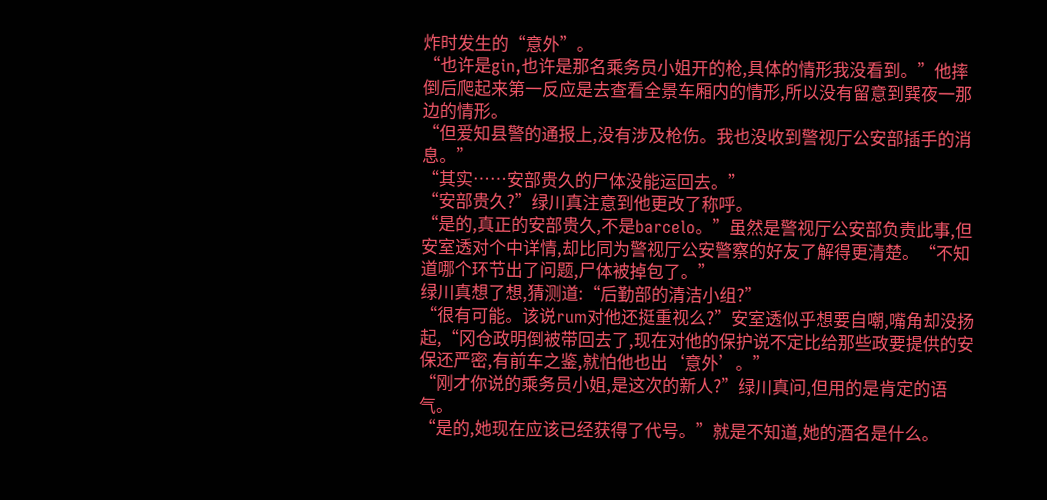炸时发生的“意外”。
“也许是gin,也许是那名乘务员小姐开的枪,具体的情形我没看到。”他摔倒后爬起来第一反应是去查看全景车厢内的情形,所以没有留意到巽夜一那边的情形。
“但爱知县警的通报上,没有涉及枪伤。我也没收到警视厅公安部插手的消息。”
“其实……安部贵久的尸体没能运回去。”
“安部贵久?”绿川真注意到他更改了称呼。
“是的,真正的安部贵久,不是barcelo。”虽然是警视厅公安部负责此事,但安室透对个中详情,却比同为警视厅公安警察的好友了解得更清楚。“不知道哪个环节出了问题,尸体被掉包了。”
绿川真想了想,猜测道:“后勤部的清洁小组?”
“很有可能。该说rum对他还挺重视么?”安室透似乎想要自嘲,嘴角却没扬起,“冈仓政明倒被带回去了,现在对他的保护说不定比给那些政要提供的安保还严密,有前车之鉴,就怕他也出‘意外’。”
“刚才你说的乘务员小姐,是这次的新人?”绿川真问,但用的是肯定的语气。
“是的,她现在应该已经获得了代号。”就是不知道,她的酒名是什么。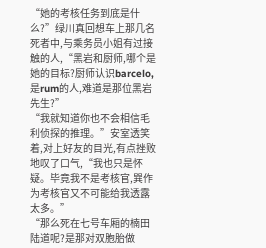“她的考核任务到底是什么?”绿川真回想车上那几名死者中,与乘务员小姐有过接触的人,“黑岩和厨师,哪个是她的目标?厨师认识barcelo,是rum的人,难道是那位黑岩先生?”
“我就知道你也不会相信毛利侦探的推理。”安室透笑着,对上好友的目光,有点挫败地叹了口气,“我也只是怀疑。毕竟我不是考核官,巽作为考核官又不可能给我透露太多。”
“那么死在七号车厢的楠田陆道呢?是那对双胞胎做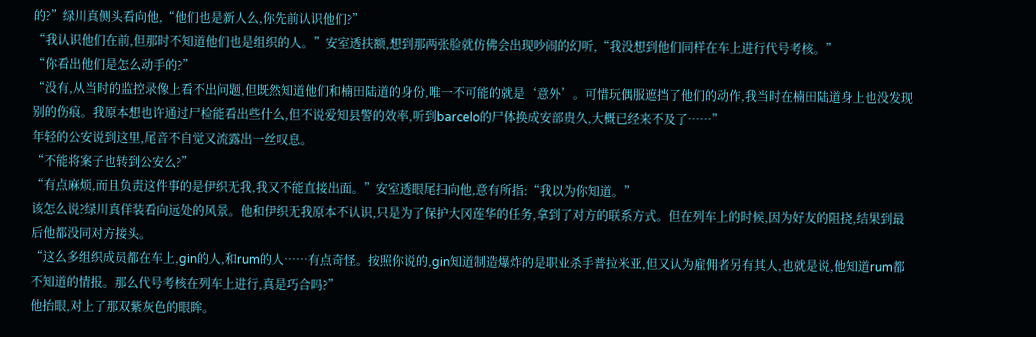的?”绿川真侧头看向他,“他们也是新人么,你先前认识他们?”
“我认识他们在前,但那时不知道他们也是组织的人。”安室透扶额,想到那两张脸就仿佛会出现吵闹的幻听,“我没想到他们同样在车上进行代号考核。”
“你看出他们是怎么动手的?”
“没有,从当时的监控录像上看不出问题,但既然知道他们和楠田陆道的身份,唯一不可能的就是‘意外’。可惜玩偶服遮挡了他们的动作,我当时在楠田陆道身上也没发现别的伤痕。我原本想也许通过尸检能看出些什么,但不说爱知县警的效率,听到barcelo的尸体换成安部贵久,大概已经来不及了……”
年轻的公安说到这里,尾音不自觉又流露出一丝叹息。
“不能将案子也转到公安么?”
“有点麻烦,而且负责这件事的是伊织无我,我又不能直接出面。”安室透眼尾扫向他,意有所指:“我以为你知道。”
该怎么说?绿川真佯装看向远处的风景。他和伊织无我原本不认识,只是为了保护大冈莲华的任务,拿到了对方的联系方式。但在列车上的时候,因为好友的阻挠,结果到最后他都没同对方接头。
“这么多组织成员都在车上,gin的人,和rum的人……有点奇怪。按照你说的,gin知道制造爆炸的是职业杀手普拉米亚,但又认为雇佣者另有其人,也就是说,他知道rum都不知道的情报。那么代号考核在列车上进行,真是巧合吗?”
他抬眼,对上了那双紫灰色的眼眸。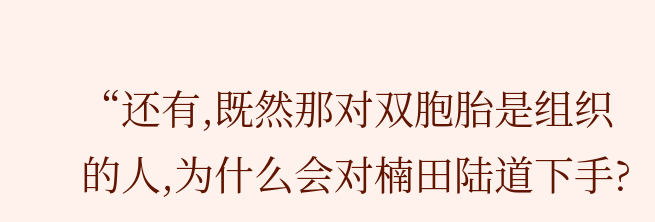“还有,既然那对双胞胎是组织的人,为什么会对楠田陆道下手?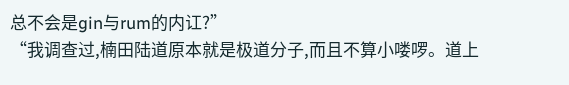总不会是gin与rum的内讧?”
“我调查过,楠田陆道原本就是极道分子,而且不算小喽啰。道上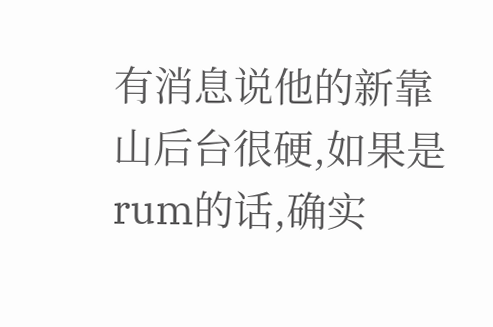有消息说他的新靠山后台很硬,如果是rum的话,确实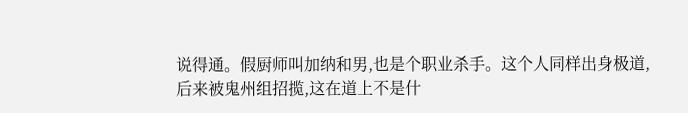说得通。假厨师叫加纳和男,也是个职业杀手。这个人同样出身极道,后来被鬼州组招揽,这在道上不是什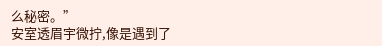么秘密。”
安室透眉宇微拧,像是遇到了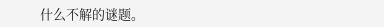什么不解的谜题。